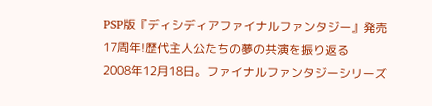PSP版『ディシディアファイナルファンタジー』発売17周年!歴代主人公たちの夢の共演を振り返る
2008年12月18日。ファイナルファンタジーシリーズ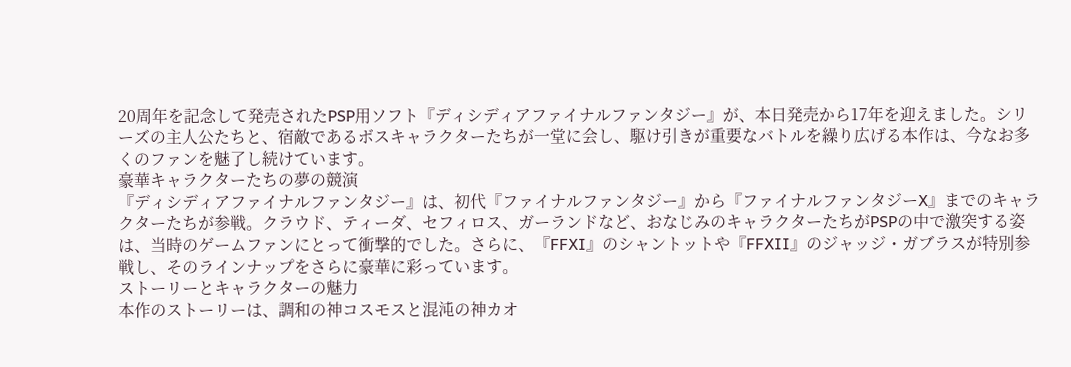20周年を記念して発売されたPSP用ソフト『ディシディアファイナルファンタジー』が、本日発売から17年を迎えました。シリーズの主人公たちと、宿敵であるボスキャラクターたちが一堂に会し、駆け引きが重要なバトルを繰り広げる本作は、今なお多くのファンを魅了し続けています。
豪華キャラクターたちの夢の競演
『ディシディアファイナルファンタジー』は、初代『ファイナルファンタジー』から『ファイナルファンタジーX』までのキャラクターたちが参戦。クラウド、ティーダ、セフィロス、ガーランドなど、おなじみのキャラクターたちがPSPの中で激突する姿は、当時のゲームファンにとって衝撃的でした。さらに、『FFXI』のシャントットや『FFXII』のジャッジ・ガブラスが特別参戦し、そのラインナップをさらに豪華に彩っています。
ストーリーとキャラクターの魅力
本作のストーリーは、調和の神コスモスと混沌の神カオ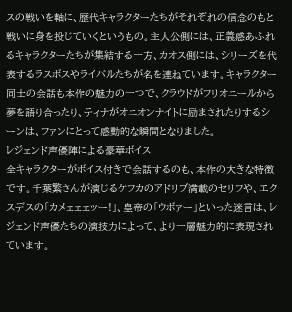スの戦いを軸に、歴代キャラクターたちがそれぞれの信念のもと戦いに身を投じていくというもの。主人公側には、正義感あふれるキャラクターたちが集結する一方、カオス側には、シリーズを代表するラスボスやライバルたちが名を連ねています。キャラクター同士の会話も本作の魅力の一つで、クラウドがフリオニールから夢を語り合ったり、ティナがオニオンナイトに励まされたりするシーンは、ファンにとって感動的な瞬間となりました。
レジェンド声優陣による豪華ボイス
全キャラクターがボイス付きで会話するのも、本作の大きな特徴です。千葉繁さんが演じるケフカのアドリブ満載のセリフや、エクスデスの「カメェェェッー!」、皇帝の「ウボァー」といった迷言は、レジェンド声優たちの演技力によって、より一層魅力的に表現されています。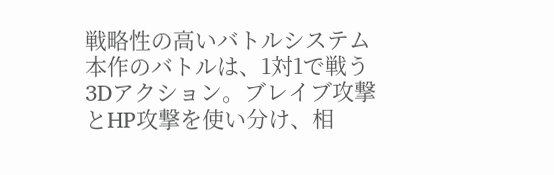戦略性の高いバトルシステム
本作のバトルは、1対1で戦う3Dアクション。ブレイブ攻撃とHP攻撃を使い分け、相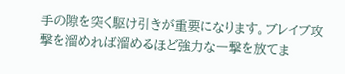手の隙を突く駆け引きが重要になります。ブレイブ攻撃を溜めれば溜めるほど強力な一撃を放てま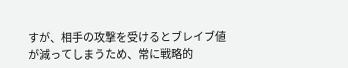すが、相手の攻撃を受けるとブレイブ値が減ってしまうため、常に戦略的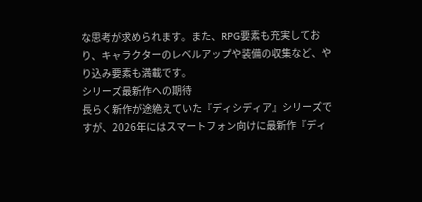な思考が求められます。また、RPG要素も充実しており、キャラクターのレベルアップや装備の収集など、やり込み要素も満載です。
シリーズ最新作への期待
長らく新作が途絶えていた『ディシディア』シリーズですが、2026年にはスマートフォン向けに最新作『ディ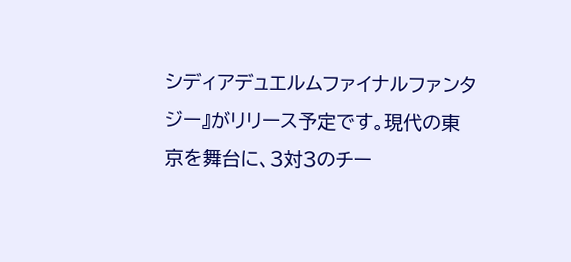シディアデュエルムファイナルファンタジー』がリリース予定です。現代の東京を舞台に、3対3のチー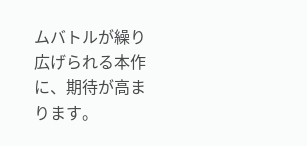ムバトルが繰り広げられる本作に、期待が高まります。